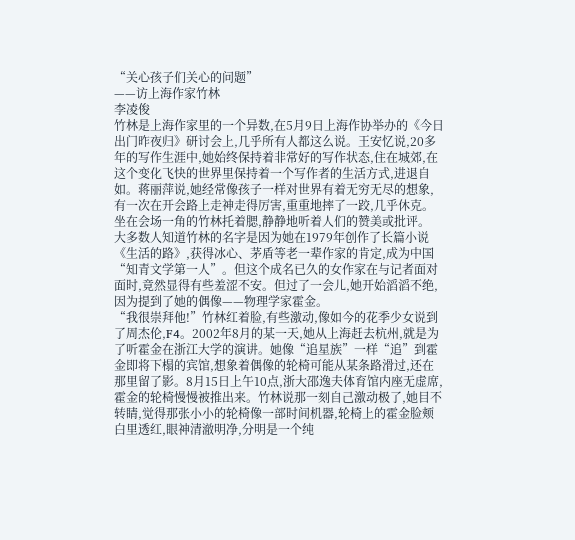“关心孩子们关心的问题”
——访上海作家竹林
李凌俊
竹林是上海作家里的一个异数,在5月9日上海作协举办的《今日出门昨夜归》研讨会上,几乎所有人都这么说。王安忆说,20多年的写作生涯中,她始终保持着非常好的写作状态,住在城郊,在这个变化飞快的世界里保持着一个写作者的生活方式,进退自如。蒋丽萍说,她经常像孩子一样对世界有着无穷无尽的想象,有一次在开会路上走神走得厉害,重重地摔了一跤,几乎休克。坐在会场一角的竹林托着腮,静静地听着人们的赞美或批评。
大多数人知道竹林的名字是因为她在1979年创作了长篇小说《生活的路》,获得冰心、茅盾等老一辈作家的肯定,成为中国“知青文学第一人”。但这个成名已久的女作家在与记者面对面时,竟然显得有些羞涩不安。但过了一会儿,她开始滔滔不绝,因为提到了她的偶像——物理学家霍金。
“我很崇拜他!”竹林红着脸,有些激动,像如今的花季少女说到了周杰伦,F4。2002年8月的某一天,她从上海赶去杭州,就是为了听霍金在浙江大学的演讲。她像“追星族”一样“追”到霍金即将下榻的宾馆,想象着偶像的轮椅可能从某条路滑过,还在那里留了影。8月15日上午10点,浙大邵逸夫体育馆内座无虚席,霍金的轮椅慢慢被推出来。竹林说那一刻自己激动极了,她目不转睛,觉得那张小小的轮椅像一部时间机器,轮椅上的霍金脸颊白里透红,眼神清澈明净,分明是一个纯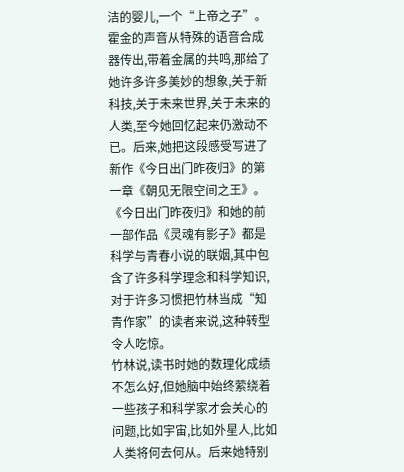洁的婴儿,一个“上帝之子”。霍金的声音从特殊的语音合成器传出,带着金属的共鸣,那给了她许多许多美妙的想象,关于新科技,关于未来世界,关于未来的人类,至今她回忆起来仍激动不已。后来,她把这段感受写进了新作《今日出门昨夜归》的第一章《朝见无限空间之王》。
《今日出门昨夜归》和她的前一部作品《灵魂有影子》都是科学与青春小说的联姻,其中包含了许多科学理念和科学知识,对于许多习惯把竹林当成“知青作家”的读者来说,这种转型令人吃惊。
竹林说,读书时她的数理化成绩不怎么好,但她脑中始终萦绕着一些孩子和科学家才会关心的问题,比如宇宙,比如外星人,比如人类将何去何从。后来她特别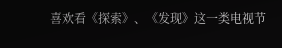喜欢看《探索》、《发现》这一类电视节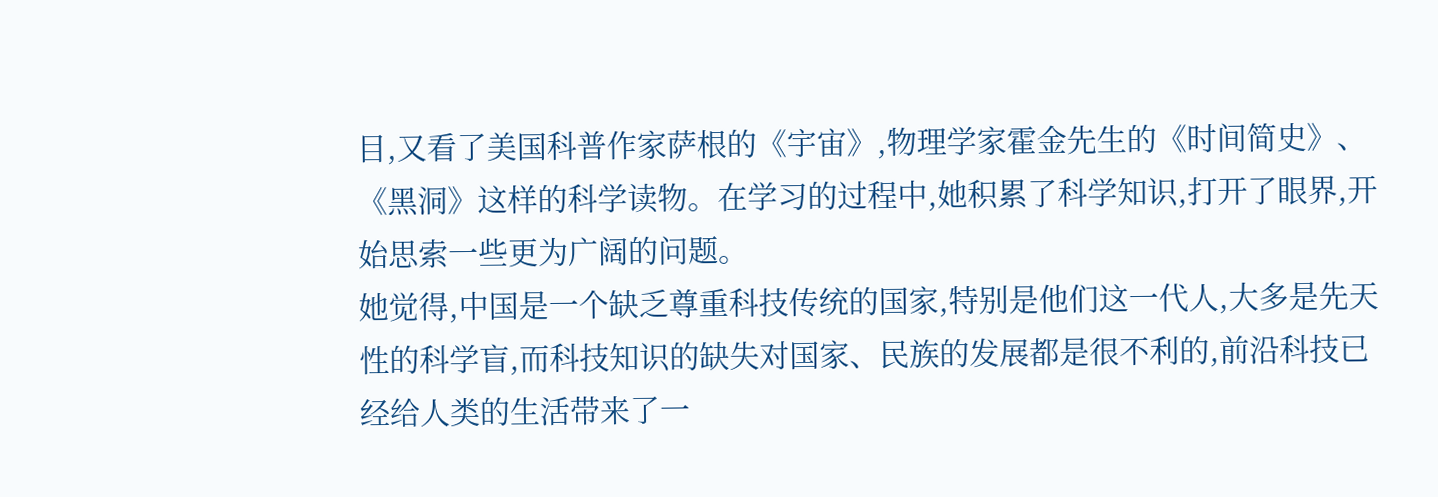目,又看了美国科普作家萨根的《宇宙》,物理学家霍金先生的《时间简史》、《黑洞》这样的科学读物。在学习的过程中,她积累了科学知识,打开了眼界,开始思索一些更为广阔的问题。
她觉得,中国是一个缺乏尊重科技传统的国家,特别是他们这一代人,大多是先天性的科学盲,而科技知识的缺失对国家、民族的发展都是很不利的,前沿科技已经给人类的生活带来了一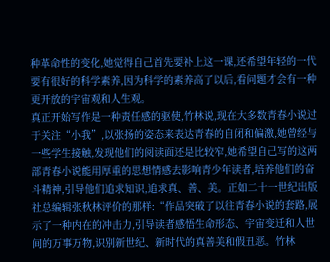种革命性的变化,她觉得自己首先要补上这一课,还希望年轻的一代要有很好的科学素养,因为科学的素养高了以后,看问题才会有一种更开放的宇宙观和人生观。
真正开始写作是一种责任感的驱使,竹林说,现在大多数青春小说过于关注“小我”,以张扬的姿态来表达青春的自闭和偏激,她曾经与一些学生接触,发现他们的阅读面还是比较窄,她希望自己写的这两部青春小说能用厚重的思想情感去影响青少年读者,培养他们的奋斗精神,引导他们追求知识,追求真、善、美。正如二十一世纪出版社总编辑张秋林评价的那样:“作品突破了以往青春小说的套路,展示了一种内在的冲击力,引导读者感悟生命形态、宇宙变迁和人世间的万事万物,识别新世纪、新时代的真善美和假丑恶。竹林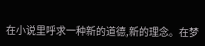在小说里呼求一种新的道德,新的理念。在梦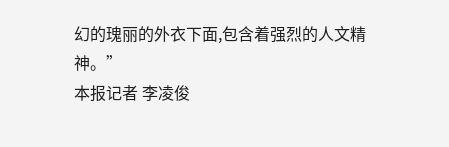幻的瑰丽的外衣下面,包含着强烈的人文精神。”
本报记者 李凌俊